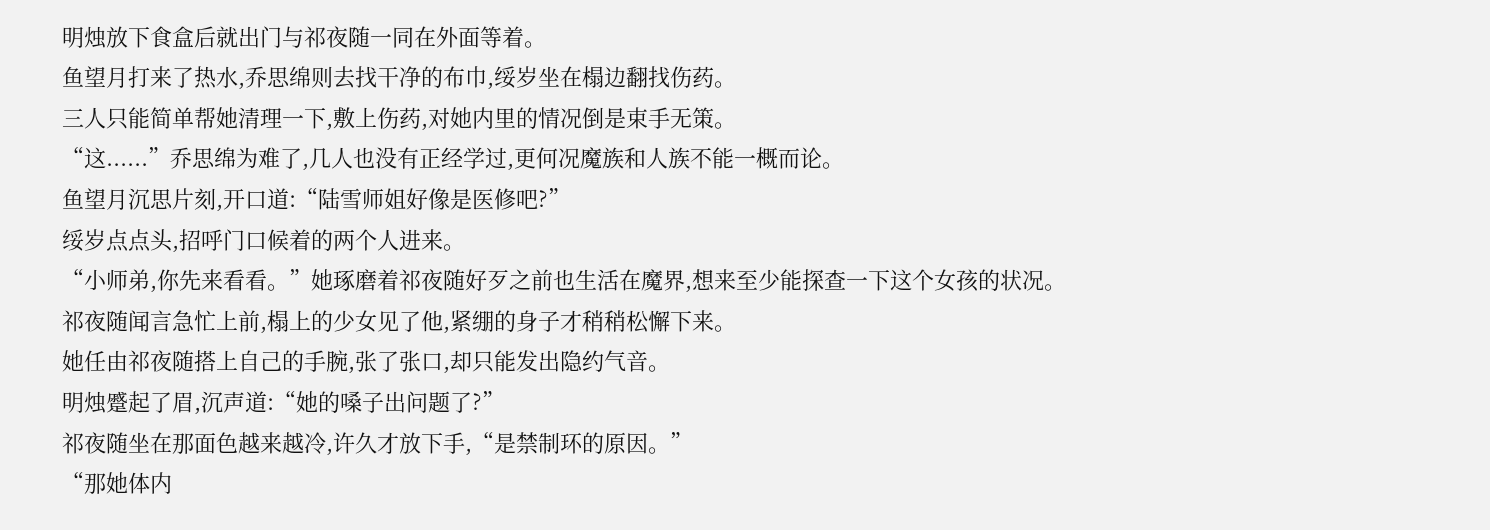明烛放下食盒后就出门与祁夜随一同在外面等着。
鱼望月打来了热水,乔思绵则去找干净的布巾,绥岁坐在榻边翻找伤药。
三人只能简单帮她清理一下,敷上伤药,对她内里的情况倒是束手无策。
“这......”乔思绵为难了,几人也没有正经学过,更何况魔族和人族不能一概而论。
鱼望月沉思片刻,开口道:“陆雪师姐好像是医修吧?”
绥岁点点头,招呼门口候着的两个人进来。
“小师弟,你先来看看。”她琢磨着祁夜随好歹之前也生活在魔界,想来至少能探查一下这个女孩的状况。
祁夜随闻言急忙上前,榻上的少女见了他,紧绷的身子才稍稍松懈下来。
她任由祁夜随搭上自己的手腕,张了张口,却只能发出隐约气音。
明烛蹙起了眉,沉声道:“她的嗓子出问题了?”
祁夜随坐在那面色越来越冷,许久才放下手,“是禁制环的原因。”
“那她体内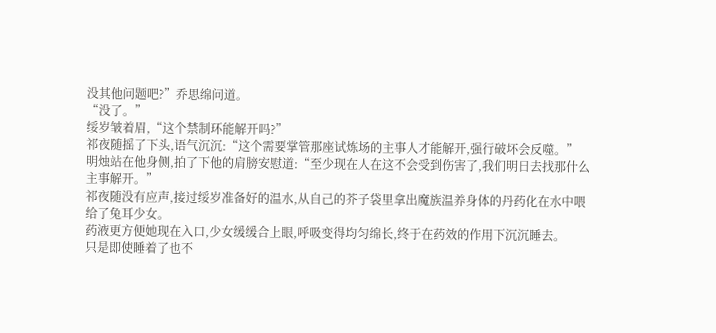没其他问题吧?”乔思绵问道。
“没了。”
绥岁皱着眉,“这个禁制环能解开吗?”
祁夜随摇了下头,语气沉沉:“这个需要掌管那座试炼场的主事人才能解开,强行破坏会反噬。”
明烛站在他身侧,拍了下他的肩膀安慰道:“至少现在人在这不会受到伤害了,我们明日去找那什么主事解开。”
祁夜随没有应声,接过绥岁准备好的温水,从自己的芥子袋里拿出魔族温养身体的丹药化在水中喂给了兔耳少女。
药液更方便她现在入口,少女缓缓合上眼,呼吸变得均匀绵长,终于在药效的作用下沉沉睡去。
只是即使睡着了也不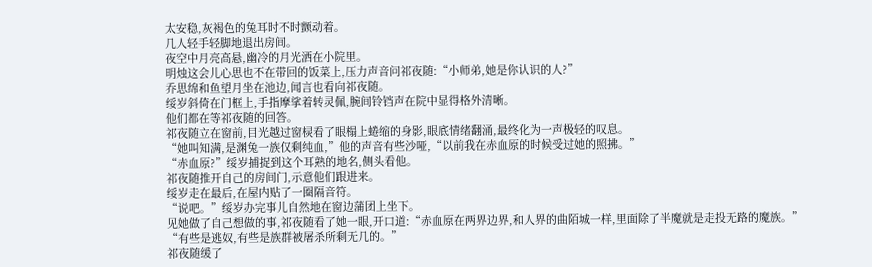太安稳,灰褐色的兔耳时不时颤动着。
几人轻手轻脚地退出房间。
夜空中月亮高悬,幽冷的月光洒在小院里。
明烛这会儿心思也不在带回的饭菜上,压力声音问祁夜随:“小师弟,她是你认识的人?”
乔思绵和鱼望月坐在池边,闻言也看向祁夜随。
绥岁斜倚在门框上,手指摩挲着转灵佩,腕间铃铛声在院中显得格外清晰。
他们都在等祁夜随的回答。
祁夜随立在窗前,目光越过窗棂看了眼榻上蜷缩的身影,眼底情绪翻涌,最终化为一声极轻的叹息。
“她叫知满,是渊兔一族仅剩纯血,”他的声音有些沙哑,“以前我在赤血原的时候受过她的照拂。”
“赤血原?”绥岁捕捉到这个耳熟的地名,侧头看他。
祁夜随推开自己的房间门,示意他们跟进来。
绥岁走在最后,在屋内贴了一圈隔音符。
“说吧。”绥岁办完事儿自然地在窗边蒲团上坐下。
见她做了自己想做的事,祁夜随看了她一眼,开口道:“赤血原在两界边界,和人界的曲陌城一样,里面除了半魔就是走投无路的魔族。”
“有些是逃奴,有些是族群被屠杀所剩无几的。”
祁夜随缓了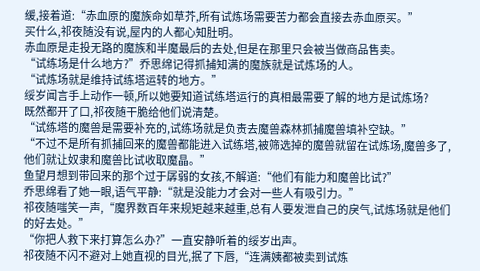缓,接着道:“赤血原的魔族命如草芥,所有试炼场需要苦力都会直接去赤血原买。”
买什么,祁夜随没有说,屋内的人都心知肚明。
赤血原是走投无路的魔族和半魔最后的去处,但是在那里只会被当做商品售卖。
“试练场是什么地方?”乔思绵记得抓捕知满的魔族就是试炼场的人。
“试炼场就是维持试练塔运转的地方。”
绥岁闻言手上动作一顿,所以她要知道试练塔运行的真相最需要了解的地方是试炼场?
既然都开了口,祁夜随干脆给他们说清楚。
“试练塔的魔兽是需要补充的,试练场就是负责去魔兽森林抓捕魔兽填补空缺。”
“不过不是所有抓捕回来的魔兽都能进入试练塔,被筛选掉的魔兽就留在试炼场,魔兽多了,他们就让奴隶和魔兽比试收取魔晶。”
鱼望月想到带回来的那个过于孱弱的女孩,不解道:“他们有能力和魔兽比试?”
乔思绵看了她一眼,语气平静:“就是没能力才会对一些人有吸引力。”
祁夜随嗤笑一声,“魔界数百年来规矩越来越重,总有人要发泄自己的戾气,试炼场就是他们的好去处。”
“你把人救下来打算怎么办?”一直安静听着的绥岁出声。
祁夜随不闪不避对上她直视的目光,抿了下唇,“连满姨都被卖到试炼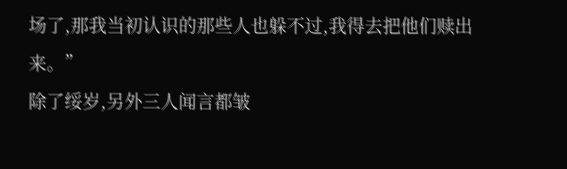场了,那我当初认识的那些人也躲不过,我得去把他们赎出来。”
除了绥岁,另外三人闻言都皱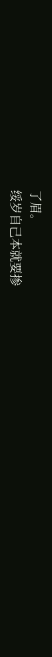了眉。
绥岁自己本就要掺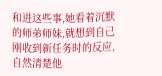和进这些事,她看着沉默的师弟师妹,就想到自己刚收到新任务时的反应,自然清楚他